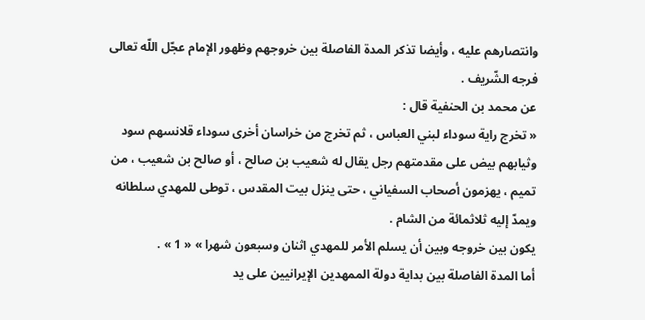وانتصارهم عليه ، وأيضا تذكر المدة الفاصلة بين خروجهم وظهور الإمام عجّل اللّه تعالى فرجه الشّريف .
عن محمد بن الحنفية قال :
« تخرج راية سوداء لبني العباس ، ثم تخرج من خراسان أخرى سوداء قلانسهم سود وثيابهم بيض على مقدمتهم رجل يقال له شعيب بن صالح ، أو صالح بن شعيب ، من تميم ، يهزمون أصحاب السفياني ، حتى ينزل بيت المقدس ، توطى للمهدي سلطانه ويمدّ إليه ثلاثمائة من الشام .
يكون بين خروجه وبين أن يسلم الأمر للمهدي اثنان وسبعون شهرا » « 1 » .
أما المدة الفاصلة بين بداية دولة الممهدين الإيرانيين على يد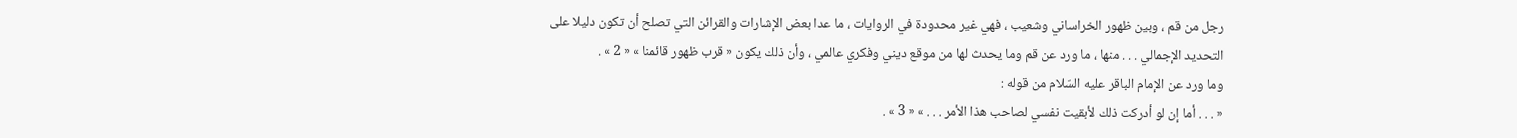رجل من قم ، وبين ظهور الخراساني وشعيب ، فهي غير محدودة في الروايات ، ما عدا بعض الإشارات والقرائن التي تصلح أن تكون دليلا على التحديد الإجمالي . . . منها ، ما ورد عن قم وما يحدث لها من موقع ديني وفكري عالمي ، وأن ذلك يكون « قرب ظهور قائمنا » « 2 » .
وما ورد عن الإمام الباقر عليه السّلام من قوله :
« . . . أما إن لو أدركت ذلك لأبقيت نفسي لصاحب هذا الأمر . . . » « 3 » .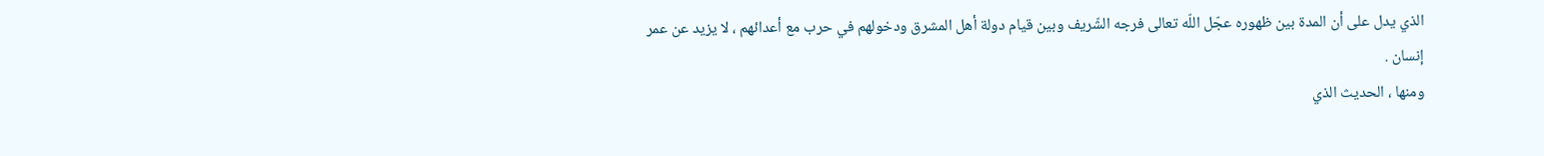الذي يدل على أن المدة بين ظهوره عجّل اللّه تعالى فرجه الشّريف وبين قيام دولة أهل المشرق ودخولهم في حرب مع أعدائهم ، لا يزيد عن عمر إنسان .
ومنها ، الحديث الذي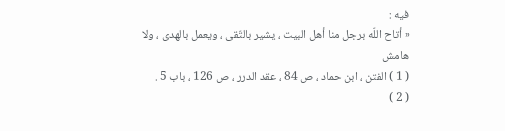فيه :
« أتاح اللّه برجل منا أهل البيت ، يشير بالتّقى ، ويعمل بالهدى ، ولا
هامش
( 1 ) الفتن ، ابن حماد ، ص 84 ، عقد الدرر ، ص 126 ، باب 5 .
( 2 )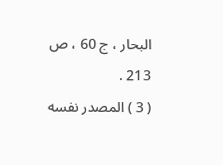البحار ، ج 60 ، ص 213 .
( 3 ) المصدر نفسه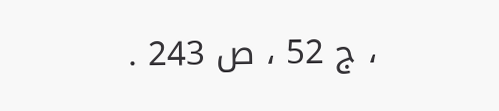، ج 52 ، ص 243 .